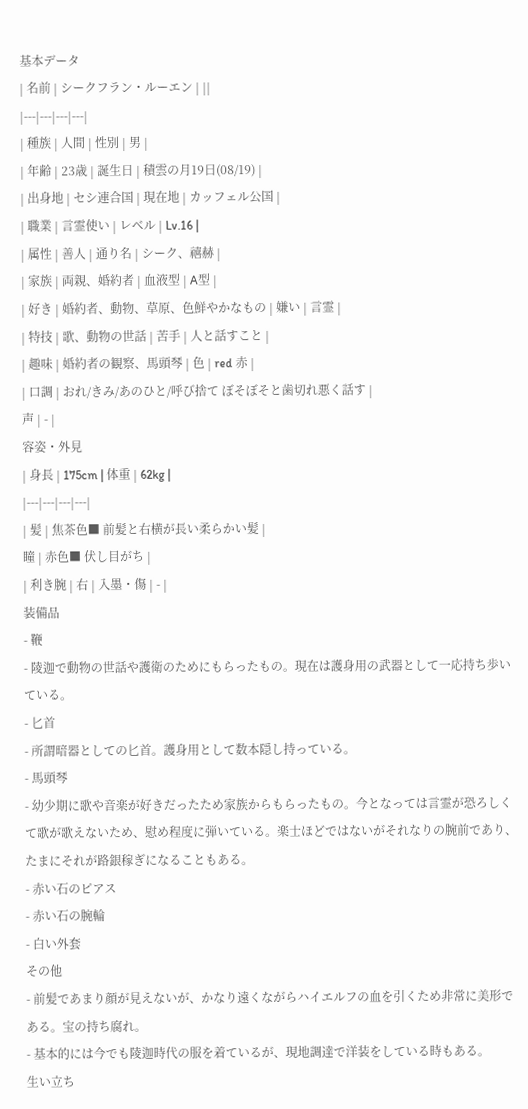基本データ
| 名前 | シークフラン・ルーエン | ||
|---|---|---|---|
| 種族 | 人間 | 性別 | 男 |
| 年齢 | 23歳 | 誕生日 | 積雲の月19日(08/19) |
| 出身地 | セシ連合国 | 現在地 | カッフェル公国 |
| 職業 | 言霊使い | レベル | Lv.16 |
| 属性 | 善人 | 通り名 | シーク、禧赫 |
| 家族 | 両親、婚約者 | 血液型 | A型 |
| 好き | 婚約者、動物、草原、色鮮やかなもの | 嫌い | 言霊 |
| 特技 | 歌、動物の世話 | 苦手 | 人と話すこと |
| 趣味 | 婚約者の観察、馬頭琴 | 色 | red 赤 |
| 口調 | おれ/きみ/あのひと/呼び捨て ぼそぼそと歯切れ悪く話す |
声 | - |
容姿・外見
| 身長 | 175cm | 体重 | 62kg |
|---|---|---|---|
| 髪 | 焦茶色■ 前髪と右横が長い柔らかい髪 |
瞳 | 赤色■ 伏し目がち |
| 利き腕 | 右 | 入墨・傷 | - |
装備品
- 鞭
- 陵迦で動物の世話や護衛のためにもらったもの。現在は護身用の武器として一応持ち歩いている。
- 匕首
- 所謂暗器としての匕首。護身用として数本隠し持っている。
- 馬頭琴
- 幼少期に歌や音楽が好きだったため家族からもらったもの。今となっては言霊が恐ろしくて歌が歌えないため、慰め程度に弾いている。楽士ほどではないがそれなりの腕前であり、たまにそれが路銀稼ぎになることもある。
- 赤い石のピアス
- 赤い石の腕輪
- 白い外套
その他
- 前髪であまり顔が見えないが、かなり遠くながらハイエルフの血を引くため非常に美形である。宝の持ち腐れ。
- 基本的には今でも陵迦時代の服を着ているが、現地調達で洋装をしている時もある。
生い立ち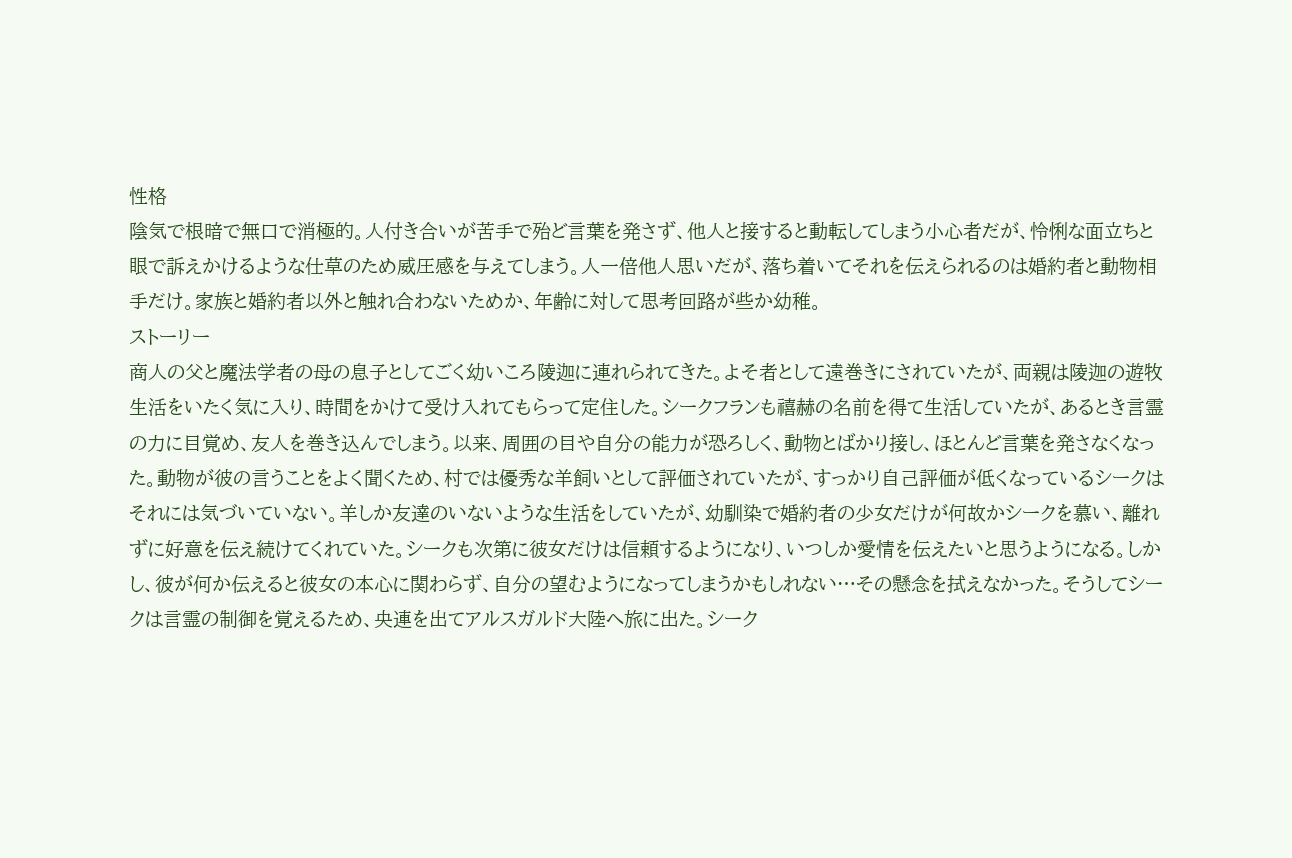性格
陰気で根暗で無口で消極的。人付き合いが苦手で殆ど言葉を発さず、他人と接すると動転してしまう小心者だが、怜悧な面立ちと眼で訴えかけるような仕草のため威圧感を与えてしまう。人一倍他人思いだが、落ち着いてそれを伝えられるのは婚約者と動物相手だけ。家族と婚約者以外と触れ合わないためか、年齢に対して思考回路が些か幼稚。
ストーリー
商人の父と魔法学者の母の息子としてごく幼いころ陵迦に連れられてきた。よそ者として遠巻きにされていたが、両親は陵迦の遊牧生活をいたく気に入り、時間をかけて受け入れてもらって定住した。シークフランも禧赫の名前を得て生活していたが、あるとき言霊の力に目覚め、友人を巻き込んでしまう。以来、周囲の目や自分の能力が恐ろしく、動物とばかり接し、ほとんど言葉を発さなくなった。動物が彼の言うことをよく聞くため、村では優秀な羊飼いとして評価されていたが、すっかり自己評価が低くなっているシークはそれには気づいていない。羊しか友達のいないような生活をしていたが、幼馴染で婚約者の少女だけが何故かシークを慕い、離れずに好意を伝え続けてくれていた。シークも次第に彼女だけは信頼するようになり、いつしか愛情を伝えたいと思うようになる。しかし、彼が何か伝えると彼女の本心に関わらず、自分の望むようになってしまうかもしれない…その懸念を拭えなかった。そうしてシークは言霊の制御を覚えるため、央連を出てアルスガルド大陸へ旅に出た。シーク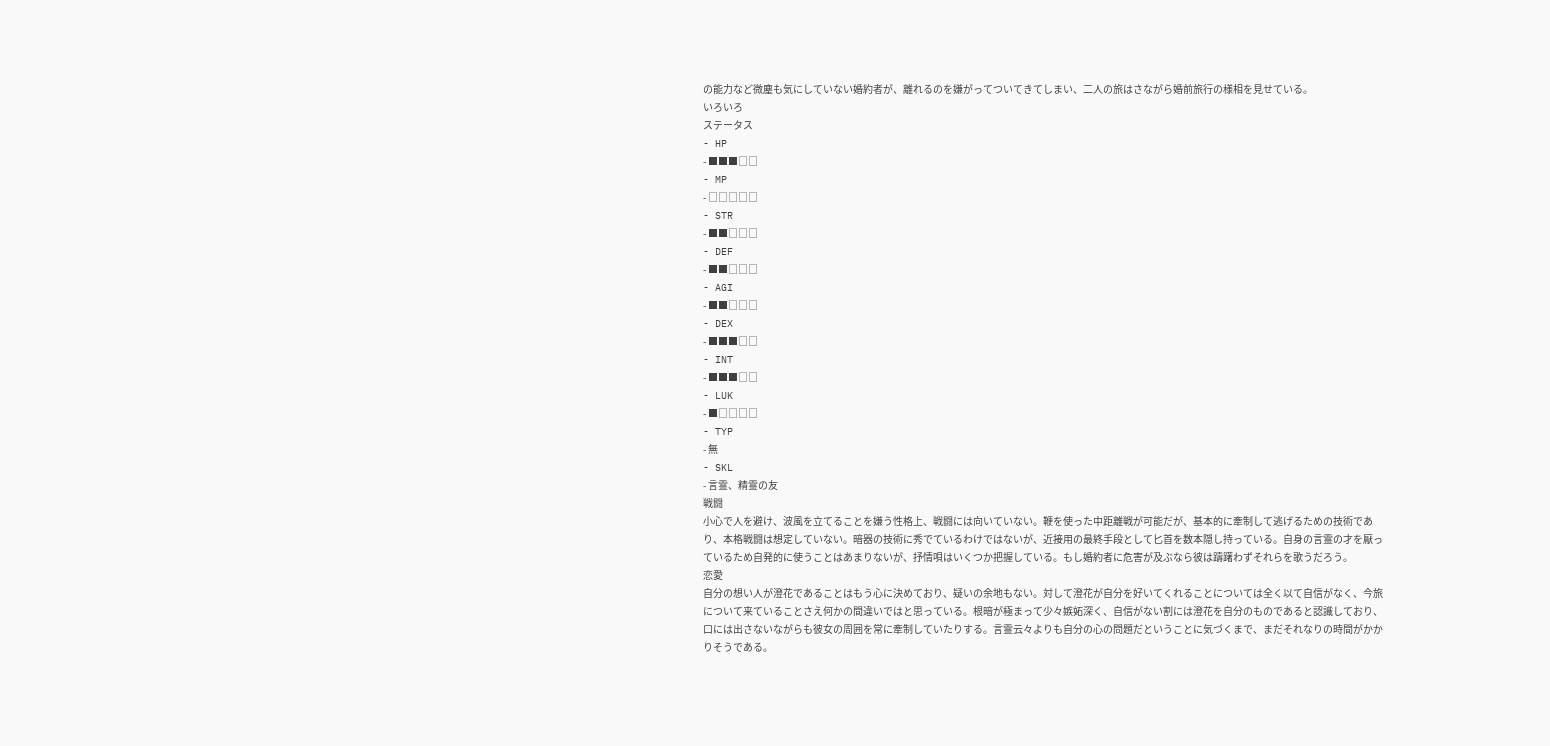の能力など微塵も気にしていない婚約者が、離れるのを嫌がってついてきてしまい、二人の旅はさながら婚前旅行の様相を見せている。
いろいろ
ステータス
- HP
- ■■■□□
- MP
- □□□□□
- STR
- ■■□□□
- DEF
- ■■□□□
- AGI
- ■■□□□
- DEX
- ■■■□□
- INT
- ■■■□□
- LUK
- ■□□□□
- TYP
- 無
- SKL
- 言霊、精霊の友
戦闘
小心で人を避け、波風を立てることを嫌う性格上、戦闘には向いていない。鞭を使った中距離戦が可能だが、基本的に牽制して逃げるための技術であり、本格戦闘は想定していない。暗器の技術に秀でているわけではないが、近接用の最終手段として匕首を数本隠し持っている。自身の言霊の才を厭っているため自発的に使うことはあまりないが、抒情唄はいくつか把握している。もし婚約者に危害が及ぶなら彼は躊躇わずそれらを歌うだろう。
恋愛
自分の想い人が澄花であることはもう心に決めており、疑いの余地もない。対して澄花が自分を好いてくれることについては全く以て自信がなく、今旅について来ていることさえ何かの間違いではと思っている。根暗が極まって少々嫉妬深く、自信がない割には澄花を自分のものであると認識しており、口には出さないながらも彼女の周囲を常に牽制していたりする。言霊云々よりも自分の心の問題だということに気づくまで、まだそれなりの時間がかかりそうである。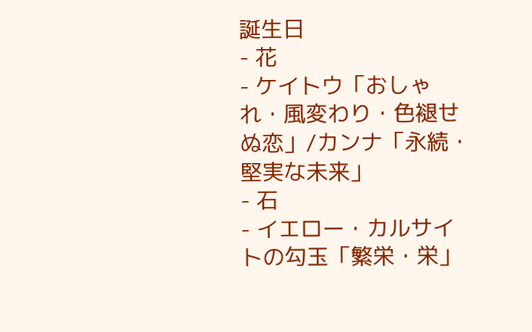誕生日
- 花
- ケイトウ「おしゃれ・風変わり・色褪せぬ恋」/カンナ「永続・堅実な未来」
- 石
- イエロー・カルサイトの勾玉「繁栄・栄」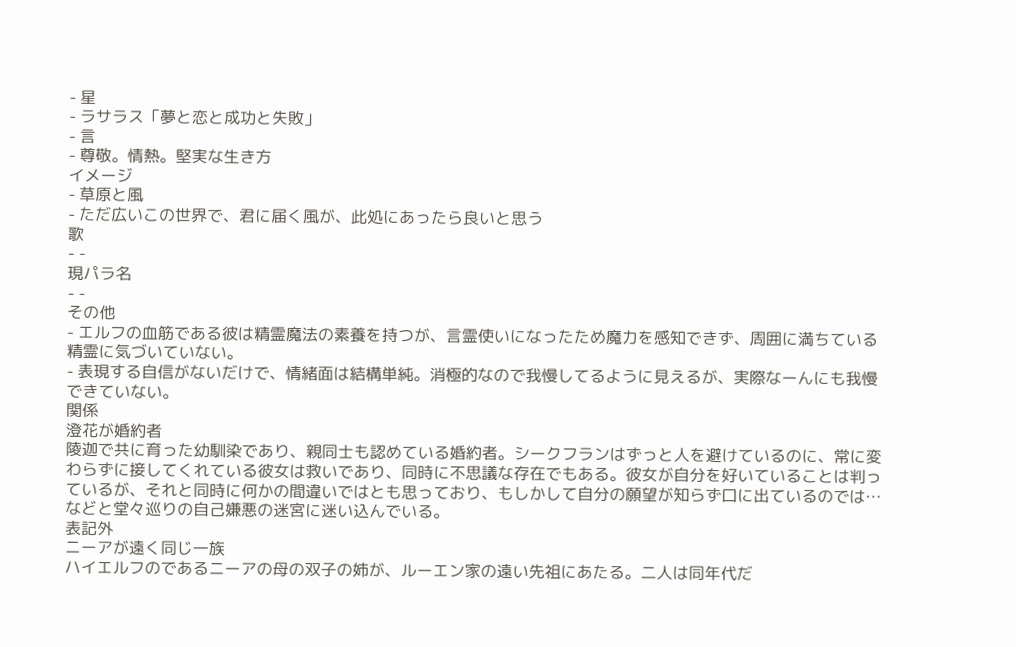- 星
- ラサラス「夢と恋と成功と失敗」
- 言
- 尊敬。情熱。堅実な生き方
イメージ
- 草原と風
- ただ広いこの世界で、君に届く風が、此処にあったら良いと思う
歌
- -
現パラ名
- -
その他
- エルフの血筋である彼は精霊魔法の素養を持つが、言霊使いになったため魔力を感知できず、周囲に満ちている精霊に気づいていない。
- 表現する自信がないだけで、情緒面は結構単純。消極的なので我慢してるように見えるが、実際なーんにも我慢できていない。
関係
澄花が婚約者
陵迦で共に育った幼馴染であり、親同士も認めている婚約者。シークフランはずっと人を避けているのに、常に変わらずに接してくれている彼女は救いであり、同時に不思議な存在でもある。彼女が自分を好いていることは判っているが、それと同時に何かの間違いではとも思っており、もしかして自分の願望が知らず口に出ているのでは…などと堂々巡りの自己嫌悪の迷宮に迷い込んでいる。
表記外
ニーアが遠く同じ一族
ハイエルフのであるニーアの母の双子の姉が、ルーエン家の遠い先祖にあたる。二人は同年代だ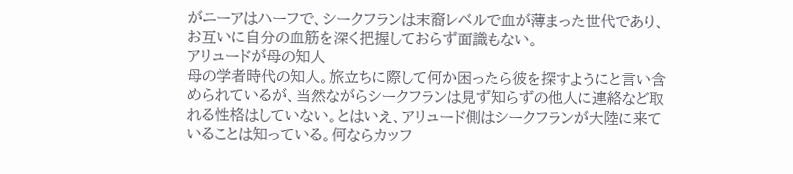がニーアはハーフで、シークフランは末裔レベルで血が薄まった世代であり、お互いに自分の血筋を深く把握しておらず面識もない。
アリュードが母の知人
母の学者時代の知人。旅立ちに際して何か困ったら彼を探すようにと言い含められているが、当然ながらシークフランは見ず知らずの他人に連絡など取れる性格はしていない。とはいえ、アリュード側はシークフランが大陸に来ていることは知っている。何ならカッフ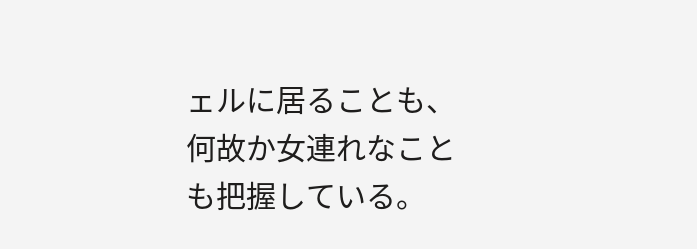ェルに居ることも、何故か女連れなことも把握している。